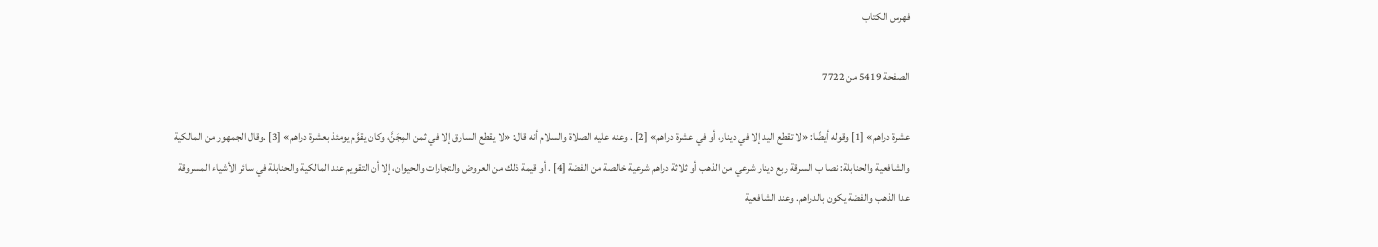فهرس الكتاب

الصفحة 5419 من 7722

عشرة دراهم» [1] وقوله أيضًا: «لا تقطع اليد إلا في دينار، أو في عشرة دراهم» [2] . وعنه عليه الصلاة والسلام أنه قال: «لا يقطع السارق إلا في ثمن المِجَنَّ، وكان يقوَّم يومئذ بعشرة دراهم» [3] .وقال الجمهور من المالكية والشافعية والحنابلة: نصا ب السرقة ربع دينار شرعي من الذهب أو ثلاثة دراهم شرعية خالصة من الفضة [4] . أو قيمة ذلك من العروض والتجارات والحيوان، إلا أن التقويم عند المالكية والحنابلة في سائر الأشياء المسروقة عدا الذهب والفضة يكون بالدراهم. وعند الشافعية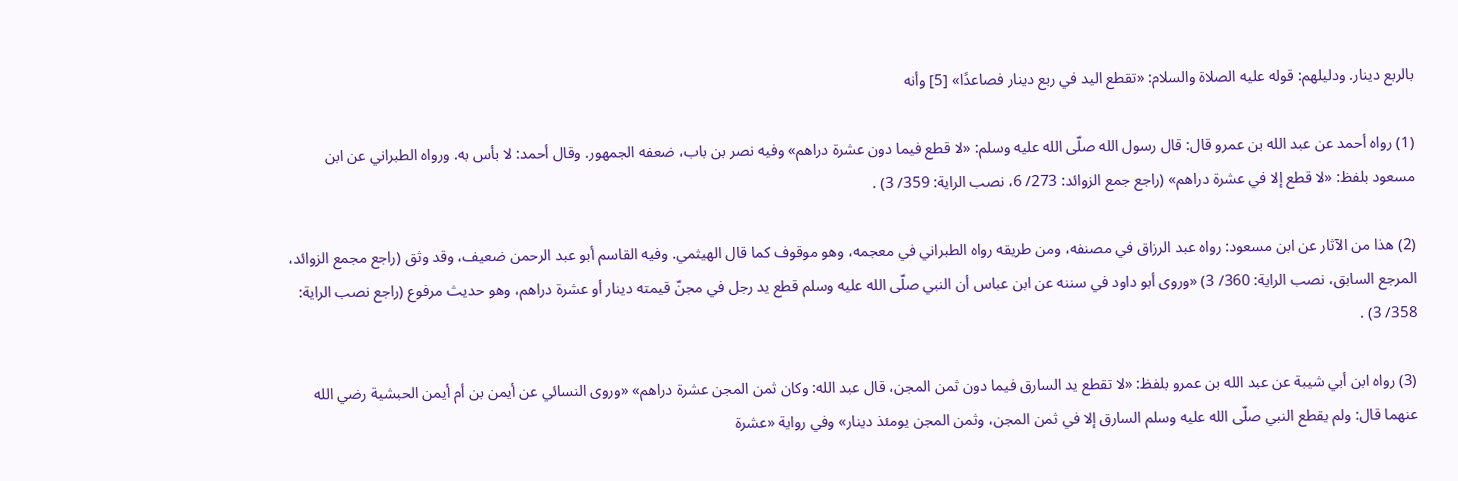بالربع دينار. ودليلهم: قوله عليه الصلاة والسلام: «تقطع اليد في ربع دينار فصاعدًا» [5] وأنه

(1) رواه أحمد عن عبد الله بن عمرو قال: قال رسول الله صلّى الله عليه وسلم: «لا قطع فيما دون عشرة دراهم» وفيه نصر بن باب، ضعفه الجمهور. وقال أحمد: لا بأس به. ورواه الطبراني عن ابن مسعود بلفظ: «لا قطع إلا في عشرة دراهم» (راجع جمع الزوائد: 273/ 6، نصب الراية: 359/ 3) .

(2) هذا من الآثار عن ابن مسعود: رواه عبد الرزاق في مصنفه، ومن طريقه رواه الطبراني في معجمه، وهو موقوف كما قال الهيثمي. وفيه القاسم أبو عبد الرحمن ضعيف، وقد وثق (راجع مجمع الزوائد، المرجع السابق، نصب الراية: 360/ 3) «وروى أبو داود في سننه عن ابن عباس أن النبي صلّى الله عليه وسلم قطع يد رجل في مجنّ قيمته دينار أو عشرة دراهم، وهو حديث مرفوع (راجع نصب الراية: 358/ 3) .

(3) رواه ابن أبي شيبة عن عبد الله بن عمرو بلفظ: «لا تقطع يد السارق فيما دون ثمن المجن، قال عبد الله: وكان ثمن المجن عشرة دراهم» «وروى النسائي عن أيمن بن أم أيمن الحبشية رضي الله عنهما قال: ولم يقطع النبي صلّى الله عليه وسلم السارق إلا في ثمن المجن، وثمن المجن يومئذ دينار» وفي رواية «عشرة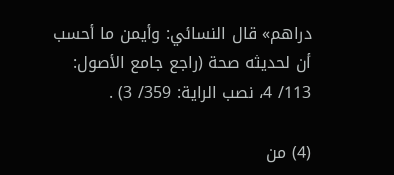دراهم» قال النسائي: وأيمن ما أحسب أن لحديثه صحة (راجع جامع الأصول: 113/ 4، نصب الراية: 359/ 3) .

(4) من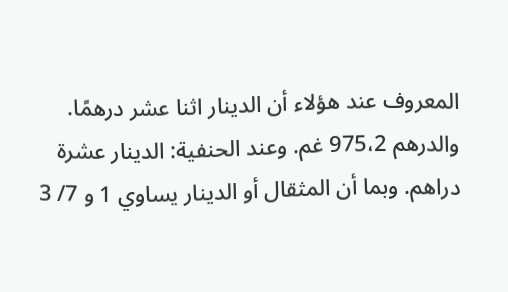المعروف عند هؤلاء أن الدينار اثنا عشر درهمًا. والدرهم 975،2 غم. وعند الحنفية: الدينار عشرة دراهم. وبما أن المثقال أو الدينار يساوي 1 و 7/ 3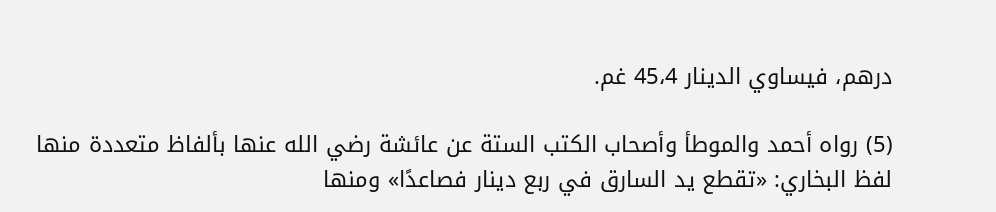درهم، فيساوي الدينار 45،4 غم.

(5) رواه أحمد والموطأ وأصحاب الكتب الستة عن عائشة رضي الله عنها بألفاظ متعددة منها لفظ البخاري: «تقطع يد السارق في ربع دينار فصاعدًا» ومنها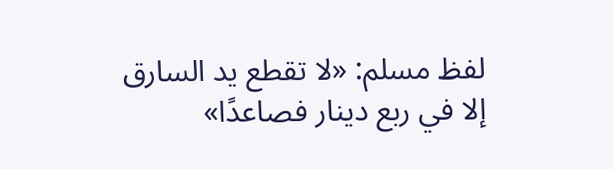لفظ مسلم: «لا تقطع يد السارق إلا في ربع دينار فصاعدًا»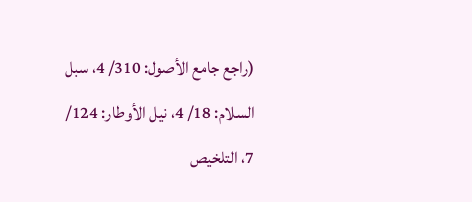(راجع جامع الأصول: 310/ 4، سبل السلام: 18/ 4، نيل الأوطار: 124/ 7، التلخيص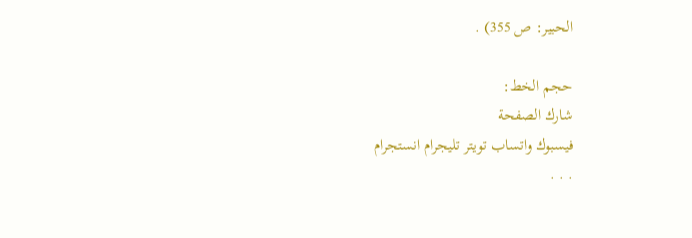الحبير: ص 355) .

حجم الخط:
شارك الصفحة
فيسبوك واتساب تويتر تليجرام انستجرام
. . .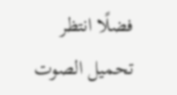فضلًا انتظر تحميل الصوت